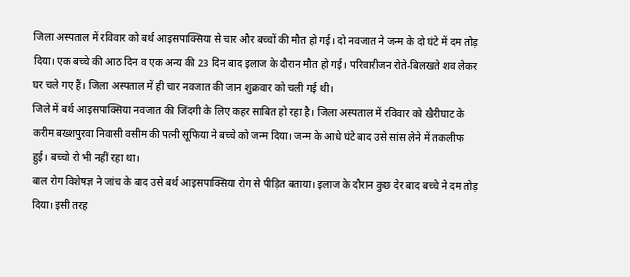जिला अस्पताल में रविवार को बर्थ आइसपाक्सिया से चार और बच्चों की मौत हो गई। दो नवजात ने जन्म के दो घंटे में दम तोड़ दिया। एक बच्चे की आठ दिन व एक अन्य की 23 दिन बाद इलाज के दौरान मौत हो गई। परिवारीजन रोते-बिलखते शव लेकर घर चले गए हैं। जिला अस्पताल में ही चार नवजात की जान शुक्रवार को चली गई थी।
जिले में बर्थ आइसपाक्सिया नवजात की जिंदगी के लिए कहर साबित हो रहा है। जिला अस्पताल में रविवार को खैरीघाट के करीम बख्शपुरवा निवासी वसीम की पत्नी सूफिया ने बच्चे को जन्म दिया। जन्म के आधे घंटे बाद उसे सांस लेने में तकलीफ हुई। बच्चो रो भी नहीं रहा था।
बाल रोग विशेषज्ञ ने जांच के बाद उसे बर्थ आइसपाक्सिया रोग से पीड़ित बताया। इलाज के दौरान कुछ देर बाद बच्चे ने दम तोड़ दिया। इसी तरह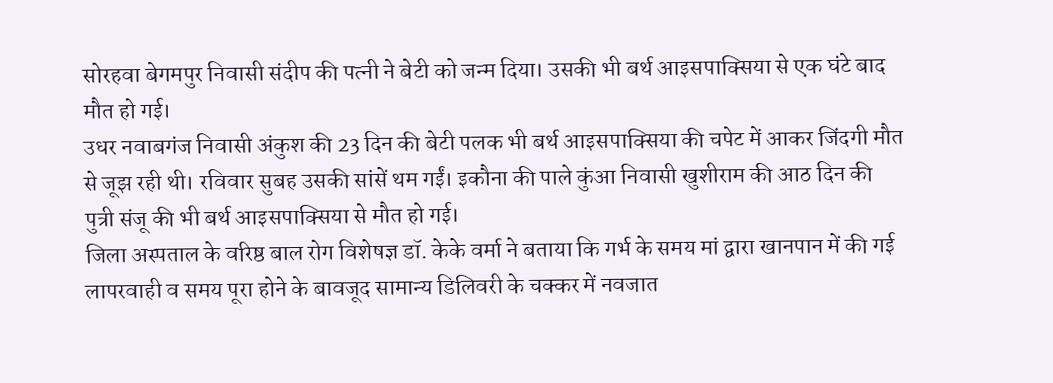सोरहवा बेगमपुर निवासी संदीप की पत्नी ने बेटी को जन्म दिया। उसकी भी बर्थ आइसपाक्सिया से एक घंटे बाद मौत हो गई।
उधर नवाबगंज निवासी अंकुश की 23 दिन की बेटी पलक भी बर्थ आइसपाक्सिया की चपेट में आकर जिंदगी मौत से जूझ रही थी। रविवार सुबह उसकी सांसें थम गईं। इकौना की पाले कुंआ निवासी खुशीराम की आठ दिन की पुत्री संजू की भी बर्थ आइसपाक्सिया से मौत हो गई।
जिला अस्पताल के वरिष्ठ बाल रोग विशेषज्ञ डॉ. केके वर्मा ने बताया कि गर्भ के समय मां द्वारा खानपान में की गई लापरवाही व समय पूरा होने के बावजूद सामान्य डिलिवरी के चक्कर में नवजात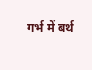गर्भ में बर्थ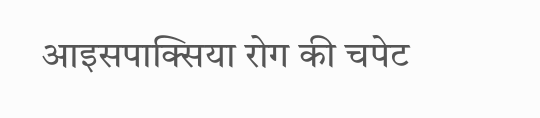आइसपाक्सिया रोग की चपेट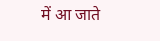में आ जाते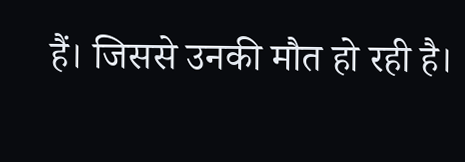हैं। जिससे उनकी मौत हो रही है।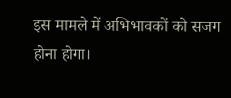इस मामले में अभिभावकों को सजग होना होगा।